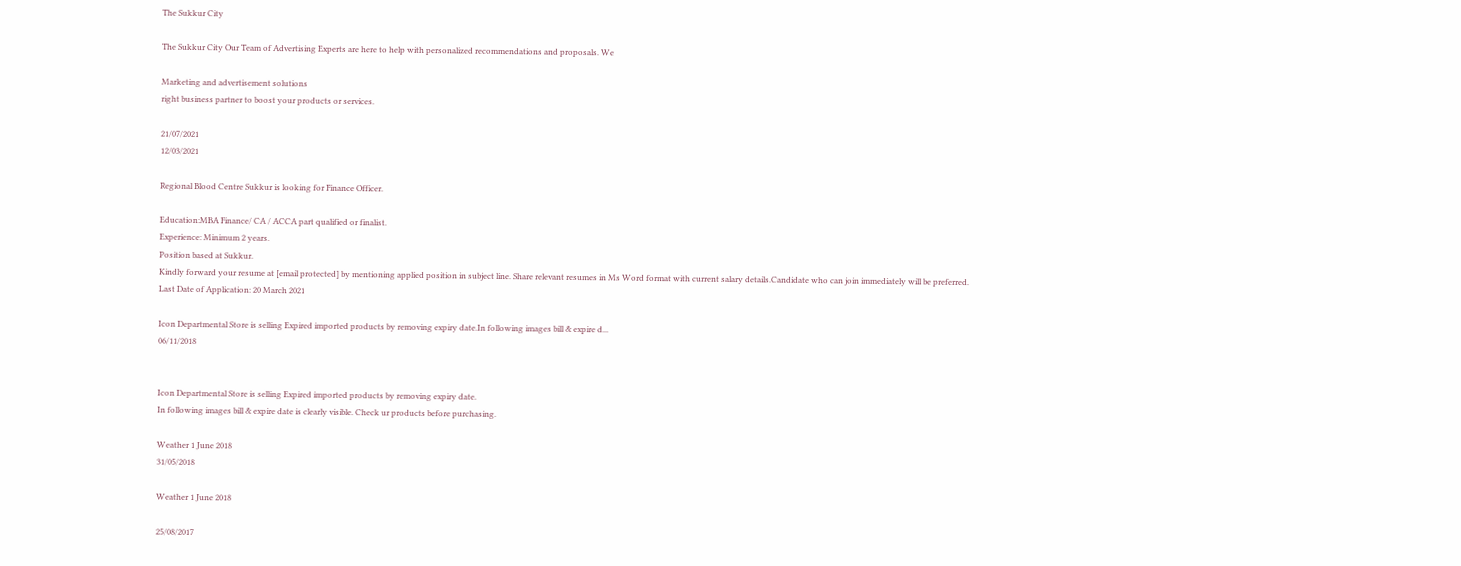The Sukkur City

The Sukkur City Our Team of Advertising Experts are here to help with personalized recommendations and proposals. We

Marketing and advertisement solutions
right business partner to boost your products or services.

21/07/2021
12/03/2021

Regional Blood Centre Sukkur is looking for Finance Officer.

Education:MBA Finance/ CA / ACCA part qualified or finalist.
Experience: Minimum 2 years.
Position based at Sukkur.
Kindly forward your resume at [email protected] by mentioning applied position in subject line. Share relevant resumes in Ms Word format with current salary details.Candidate who can join immediately will be preferred.
Last Date of Application: 20 March 2021

Icon Departmental Store is selling Expired imported products by removing expiry date.In following images bill & expire d...
06/11/2018


Icon Departmental Store is selling Expired imported products by removing expiry date.
In following images bill & expire date is clearly visible. Check ur products before purchasing.

Weather 1 June 2018
31/05/2018

Weather 1 June 2018

25/08/2017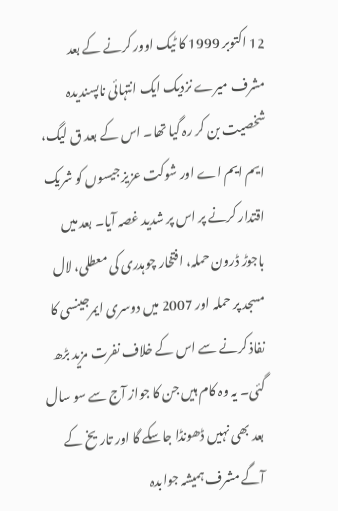12 اکتوبر 1999 کا ٹیک اوور کرنے کے بعد مشرف میرے نزدیک ایک انتہائی ناپسندیدہ شخصیت بن کر رہ گیا تھا۔ اس کے بعد ق لیگ، ایم ایم اے اور شوکت عزیز جیسوں کو شریک اقتدار کرنے پر اس پر شدید غصہ آیا۔ بعد میں باجوڑ ڈرون حملہ، افتخار چوہدری کی معطلی، لال مسجد پر حملہ اور 2007 میں دوسری ایمرجینسی کا نفاذ کرنے سے اس کے خلاف نفرت مزید بڑھ گئی۔ یہ وہ کام ہیں جن کا جواز آج سے سو سال بعد بھی نہیں ڈھونڈا جاسکے گا اور تاریخ کے آگے مشرف ہمیشہ جوابدہ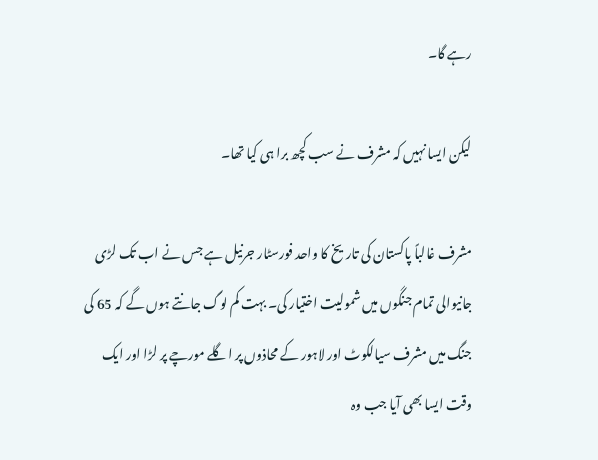رہے گا۔

لیکن ایسا نہیں کہ مشرف نے سب کچھ برا ہی کیا تھا۔

مشرف غالباً پاکستان کی تاریخ کا واحد فورسٹار جرنیل ہے جس نے اب تک لڑی جانیوالی تمام جنگوں میں شمولیت اختیار کی۔ بہت کم لوگ جانتے ہوں گے کہ 65 کی جنگ میں مشرف سیالکوٹ اور لاہور کے محاذوں پر اگلے مورچے پر لڑا اور ایک وقت ایسا بھی آیا جب وہ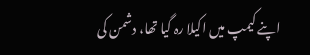اپنے کیمپ میں اکیلا رہ گیا تھا، دشمن کی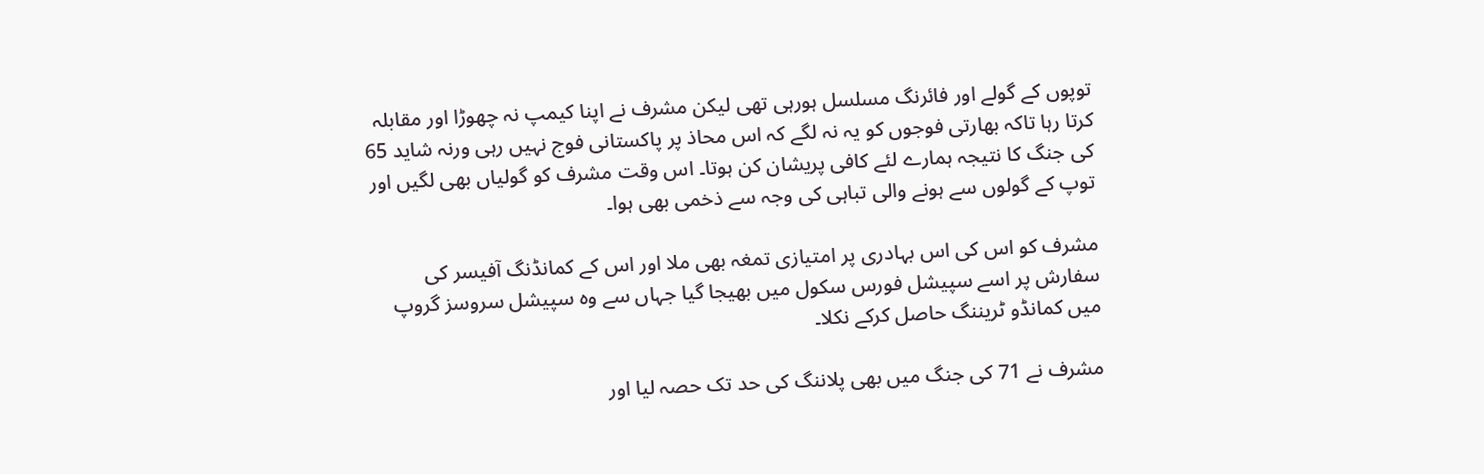توپوں کے گولے اور فائرنگ مسلسل ہورہی تھی لیکن مشرف نے اپنا کیمپ نہ چھوڑا اور مقابلہ کرتا رہا تاکہ بھارتی فوجوں کو یہ نہ لگے کہ اس محاذ پر پاکستانی فوج نہیں رہی ورنہ شاید 65 کی جنگ کا نتیجہ ہمارے لئے کافی پریشان کن ہوتا۔ اس وقت مشرف کو گولیاں بھی لگیں اور توپ کے گولوں سے ہونے والی تباہی کی وجہ سے ذخمی بھی ہوا۔

مشرف کو اس کی اس بہادری پر امتیازی تمغہ بھی ملا اور اس کے کمانڈنگ آفیسر کی سفارش پر اسے سپیشل فورس سکول میں بھیجا گیا جہاں سے وہ سپیشل سروسز گروپ میں کمانڈو ٹریننگ حاصل کرکے نکلا۔

مشرف نے 71 کی جنگ میں بھی پلاننگ کی حد تک حصہ لیا اور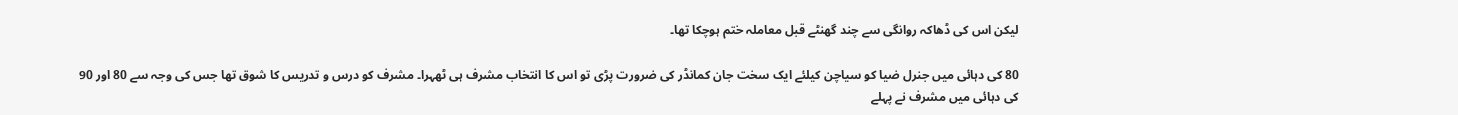لیکن اس کی ڈھاکہ روانگی سے چند گھنٹے قبل معاملہ ختم ہوچکا تھا۔

80 کی دہائی میں جنرل ضیا کو سیاچن کیلئے ایک سخت جان کمانڈر کی ضرورت پڑی تو اس کا انتخاب مشرف ہی ٹھہرا۔ مشرف کو درس و تدریس کا شوق تھا جس کی وجہ سے 80 اور 90 کی دہائی میں مشرف نے پہلے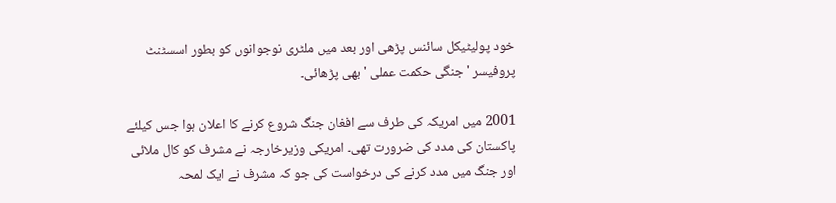خود پولیٹیکل سائنس پڑھی اور بعد میں ملٹری نوجوانوں کو بطور اسسٹنٹ پروفیسر ' جنگی حکمت عملی ' بھی پڑھائی۔

2001 میں امریکہ کی طرف سے افغان جنگ شروع کرنے کا اعلان ہوا جس کیلئے پاکستان کی مدد کی ضرورت تھی۔ امریکی وزیرخارجہ نے مشرف کو کال ملائی اور جنگ میں مدد کرنے کی درخواست کی جو کہ مشرف نے ایک لمحہ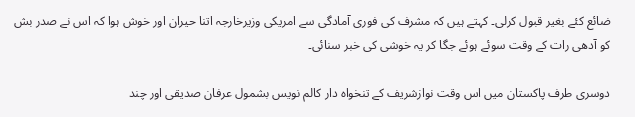ضائع کئے بغیر قبول کرلی۔ کہتے ہیں کہ مشرف کی فوری آمادگی سے امریکی وزیرخارجہ اتنا حیران اور خوش ہوا کہ اس نے صدر بش کو آدھی رات کے وقت سوئے ہوئے جگا کر یہ خوشی کی خبر سنائی۔

دوسری طرف پاکستان میں اس وقت نوازشریف کے تنخواہ دار کالم نویس بشمول عرفان صدیقی اور چند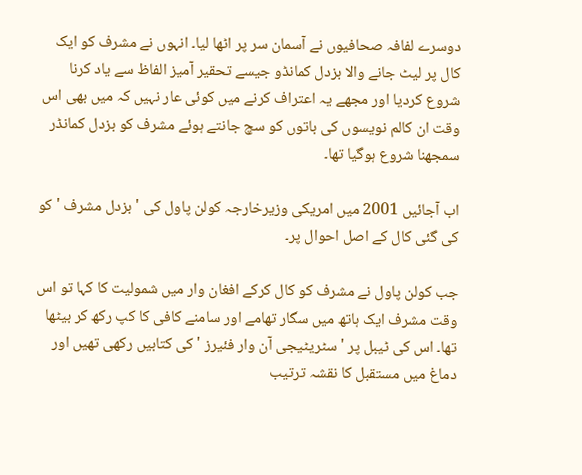دوسرے لفافہ صحافیوں نے آسمان سر پر اٹھا لیا۔ انہوں نے مشرف کو ایک کال پر لیٹ جانے والا بزدل کمانڈو جیسے تحقیر آمیز الفاظ سے یاد کرنا شروع کردیا اور مجھے یہ اعتراف کرنے میں کوئی عار نہیں کہ میں بھی اس وقت ان کالم نویسوں کی باتوں کو سچ جانتے ہوئے مشرف کو بزدل کمانڈر سمجھنا شروع ہوگیا تھا۔

اب آجائیں 2001 میں امریکی وزیرخارجہ کولن پاول کی ' بزدل مشرف ' کو کی گئی کال کے اصل احوال پر۔

جب کولن پاول نے مشرف کو کال کرکے افغان وار میں شمولیت کا کہا تو اس وقت مشرف ایک ہاتھ میں سگار تھامے اور سامنے کافی کا کپ رکھ کر بیٹھا تھا۔ اس کی ٹیبل پر ' سٹریٹیجی آن وار فئیرز ' کی کتابیں رکھی تھیں اور دماغ میں مستقبل کا نقشہ ترتیب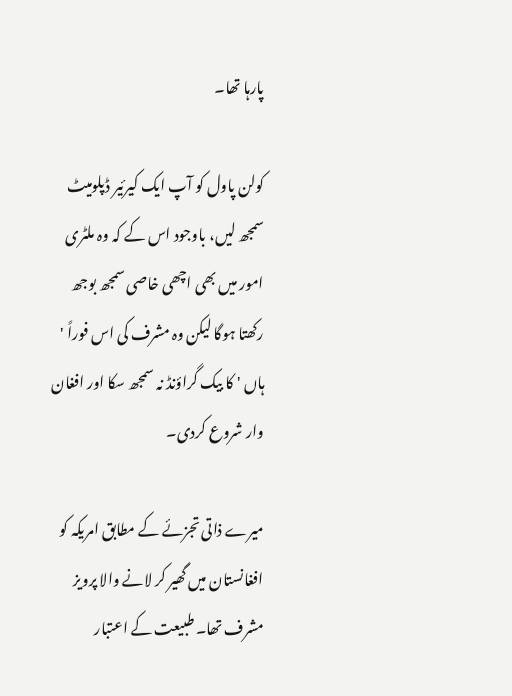پارہا تھا۔

کولن پاول کو آپ ایک کیرئیر ڈپلومیٹ سمجھ لیں، باوجود اس کے کہ وہ ملٹری امور میں بھی اچھی خاصی سمجھ بوجھ رکھتا ہوگا لیکن وہ مشرف کی اس فوراً ' ہاں ' کا بیک گراؤنڈ نہ سمجھ سکا اور افغان وار شروع کردی۔

میرے ذاتی تجزئے کے مطابق امریکہ کو افغانستان میں گھیر کر لانے والا پرویز مشرف تھا۔ طبیعت کے اعتبار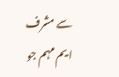سے مشرف ایم مہم جو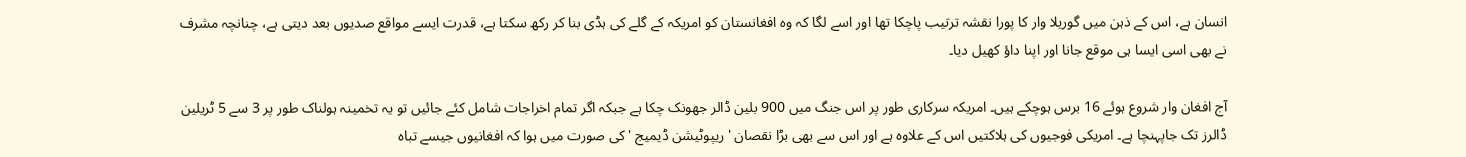انسان ہے، اس کے ذہن میں گوریلا وار کا پورا نقشہ ترتیب پاچکا تھا اور اسے لگا کہ وہ افغانستان کو امریکہ کے گلے کی ہڈی بنا کر رکھ سکتا ہے، قدرت ایسے مواقع صدیوں بعد دیتی ہے، چنانچہ مشرف نے بھی اسی ایسا ہی موقع جانا اور اپنا داؤ کھیل دیا۔

آج افغان وار شروع ہوئے 16 برس ہوچکے ہیں۔ امریکہ سرکاری طور پر اس جنگ میں 900 بلین ڈالر جھونک چکا ہے جبکہ اگر تمام اخراجات شامل کئے جائیں تو یہ تخمینہ ہولناک طور پر 3 سے 5 ٹریلین ڈالرز تک جاپہنچا ہے۔ امریکی فوجیوں کی ہلاکتیں اس کے علاوہ ہے اور اس سے بھی بڑا نقصان ' ریپوٹیشن ڈیمیج ' کی صورت میں ہوا کہ افغانیوں جیسے تباہ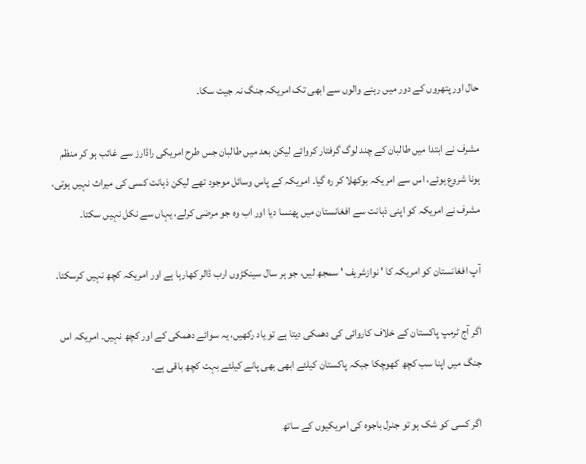حال اور پتھروں کے دور میں رہنے والوں سے ابھی تک امریکہ جنگ نہ جیت سکا۔

مشرف نے ابتدا میں طالبان کے چند لوگ گرفتار کروائے لیکن بعد میں طالبان جس طرح امریکی راڈارز سے غائب ہو کر منظم ہونا شروع ہوئے، اس سے امریکہ بوکھلا کر رہ گیا۔ امریکہ کے پاس وسائل موجود تھے لیکن ذہانت کسی کی میراث نہیں ہوتی، مشرف نے امریکہ کو اپنی ذہانت سے افغانستان میں پھنسا دیا اور اب وہ جو مرضی کرلے، یہاں سے نکل نہیں سکتا۔

آپ افغانستان کو امریکہ کا ' نوازشریف ' سمجھ لیں، جو ہر سال سینکڑوں ارب ڈالر کھارہا ہے اور امریکہ کچھ نہیں کرسکتا۔

اگر آج ٹرمپ پاکستان کے خلاف کاروائی کی دھمکی دیتا ہے تو یاد رکھیں، یہ سوائے دھمکی کے اور کچھ نہیں۔ امریکہ اس جنگ میں اپنا سب کچھ کھوچکا جبکہ پاکستان کیلئے ابھی بھی پانے کیلئے بہت کچھ باقی ہے۔

اگر کسی کو شک ہو تو جنرل باجوہ کی امریکیوں کے ساتھ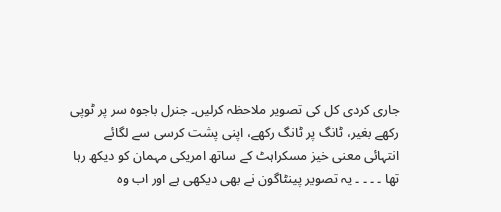جاری کردی کل کی تصویر ملاحظہ کرلیں۔ جنرل باجوہ سر پر ٹوپی رکھے بغیر، ٹانگ پر ٹانگ رکھے، اپنی پشت کرسی سے لگائے انتہائی معنی خیز مسکراہٹ کے ساتھ امریکی مہمان کو دیکھ رہا تھا ۔ ۔ ۔ ۔ یہ تصویر پینٹاگون نے بھی دیکھی ہے اور اب وہ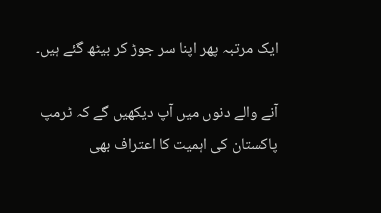ایک مرتبہ پھر اپنا سر جوڑ کر بیٹھ گئے ہیں۔

آنے والے دنوں میں آپ دیکھیں گے کہ ٹرمپ پاکستان کی اہمیت کا اعتراف بھی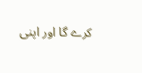کرے گا اور اپنی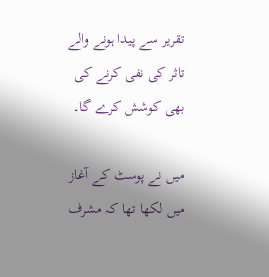تقریر سے پیدا ہونے والے تاثر کی نفی کرنے کی بھی کوشش کرے گا۔

میں نے پوسٹ کے آغاز میں لکھا تھا کہ مشرف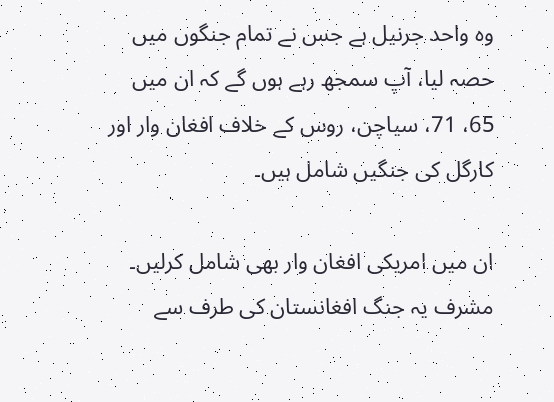وہ واحد جرنیل ہے جس نے تمام جنگوں میں حصہ لیا، آپ سمجھ رہے ہوں گے کہ ان میں 65، 71، سیاچن، روس کے خلاف افغان وار اور کارگل کی جنگیں شامل ہیں۔

ان میں امریکی افغان وار بھی شامل کرلیں۔ مشرف یہ جنگ افغانستان کی طرف سے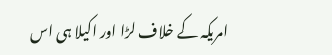امریکہ کے خلاف لڑا اور اکیلا ہی اس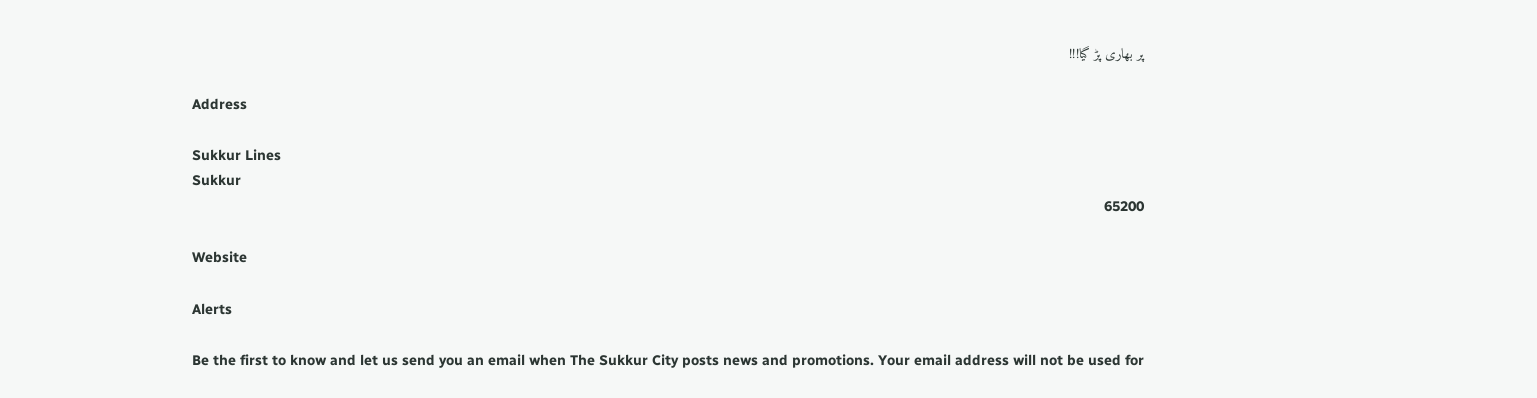پر بھاری پڑ گیا!!!

Address

Sukkur Lines
Sukkur
65200

Website

Alerts

Be the first to know and let us send you an email when The Sukkur City posts news and promotions. Your email address will not be used for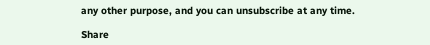any other purpose, and you can unsubscribe at any time.

Share